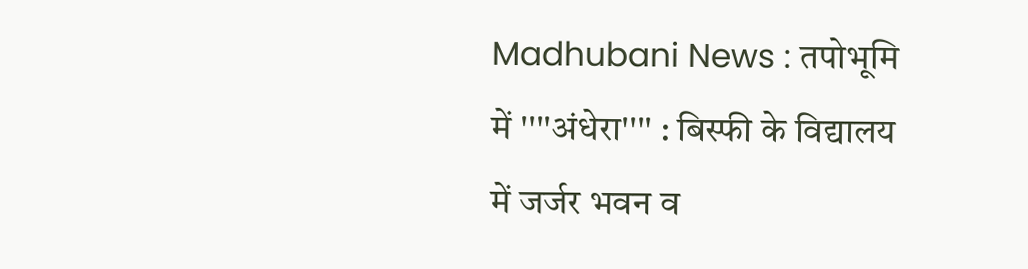Madhubani News : तपोभूमि में ''''अंधेरा'''' : बिस्फी के विद्यालय में जर्जर भवन व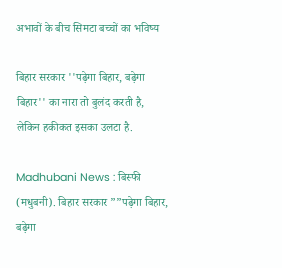अभावों के बीच सिमटा बच्चों का भविष्य

बिहार सरकार ''पढ़ेगा बिहार, बढ़ेगा बिहार'' का नारा तो बुलंद करती है, लेकिन हकीकत इसका उलटा है.

Madhubani News : बिस्फी (मधुबनी). बिहार सरकार ””पढ़ेगा बिहार, बढ़ेगा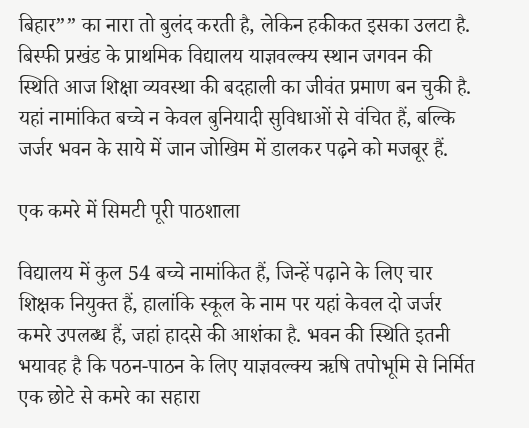बिहार”” का नारा तो बुलंद करती है, लेकिन हकीकत इसका उलटा है. बिस्फी प्रखंड के प्राथमिक विद्यालय याज्ञवल्क्य स्थान जगवन की स्थिति आज शिक्षा व्यवस्था की बदहाली का जीवंत प्रमाण बन चुकी है. यहां नामांकित बच्चे न केवल बुनियादी सुविधाओं से वंचित हैं, बल्कि जर्जर भवन के साये में जान जोखिम में डालकर पढ़ने को मजबूर हैं.

एक कमरे में सिमटी पूरी पाठशाला

विद्यालय में कुल 54 बच्चे नामांकित हैं, जिन्हें पढ़ाने के लिए चार शिक्षक नियुक्त हैं, हालांकि स्कूल के नाम पर यहां केवल दो जर्जर कमरे उपलब्ध हैं, जहां हादसे की आशंका है. भवन की स्थिति इतनी भयावह है कि पठन-पाठन के लिए याज्ञवल्क्य ऋषि तपोभूमि से निर्मित एक छोटे से कमरे का सहारा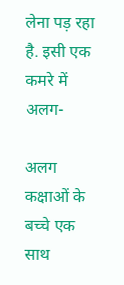लेना पड़ रहा है. इसी एक कमरे में अलग-

अलग कक्षाओं के बच्चे एक साथ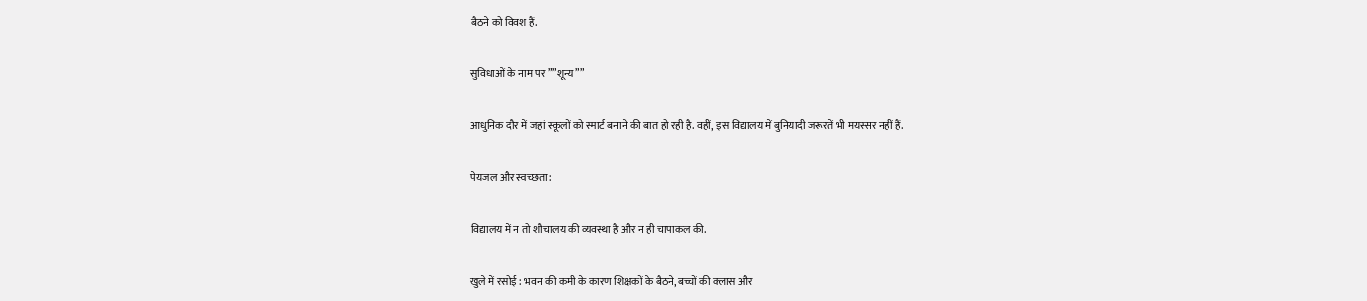बैठने को विवश हैं.

सुविधाओं के नाम पर ””शून्य””

आधुनिक दौर में जहां स्कूलों को स्मार्ट बनाने की बात हो रही है. वहीं, इस विद्यालय में बुनियादी जरूरतें भी मयस्सर नहीं हैं.

पेयजल और स्वच्छता:

विद्यालय में न तो शौचालय की व्यवस्था है और न ही चापाकल की.

खुले में रसोई : भवन की कमी के कारण शिक्षकों के बैठने, बच्चों की क्लास और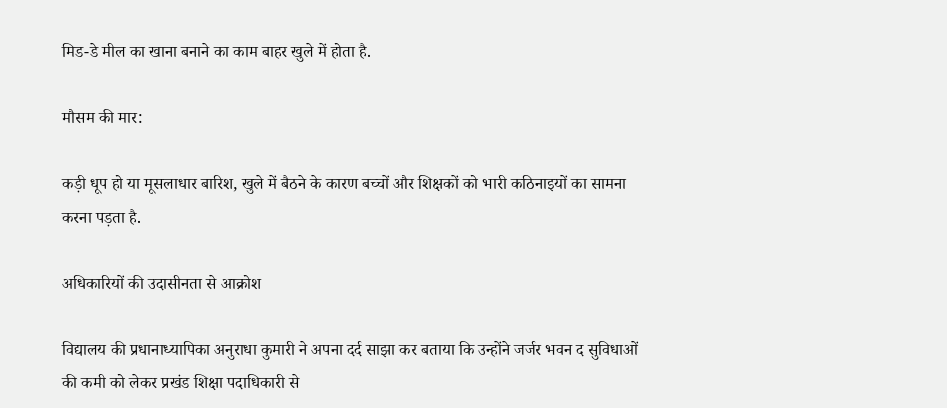मिड-डे मील का खाना बनाने का काम बाहर खुले में होता है.

मौसम की मार:

कड़ी धूप हो या मूसलाधार बारिश, खुले में बैठने के कारण बच्चों और शिक्षकों को भारी कठिनाइयों का सामना करना पड़ता है.

अधिकारियों की उदासीनता से आक्रोश

विद्यालय की प्रधानाध्यापिका अनुराधा कुमारी ने अपना दर्द साझा कर बताया कि उन्होंने जर्जर भवन द सुविधाओं की कमी को लेकर प्रखंड शिक्षा पदाधिकारी से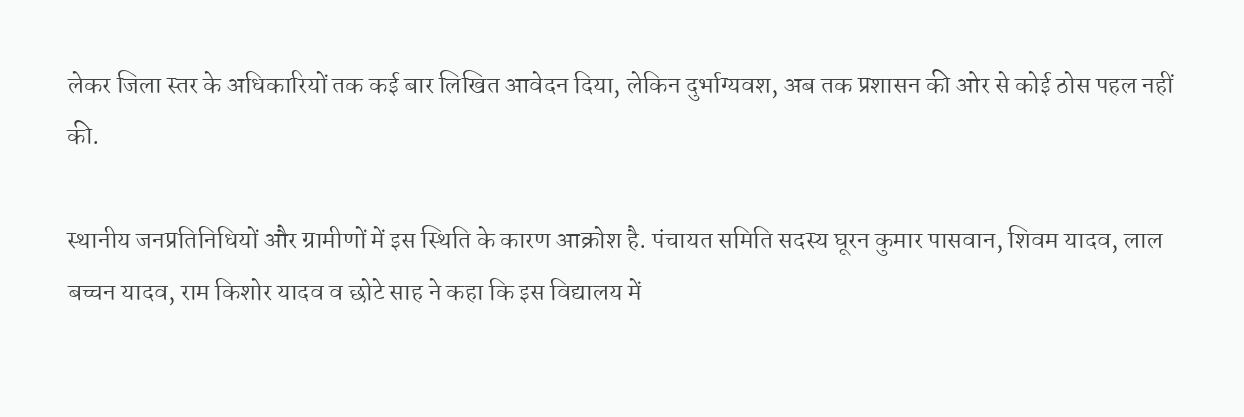लेकर जिला स्तर के अधिकारियों तक कई बार लिखित आवेदन दिया, लेकिन दुर्भाग्यवश, अब तक प्रशासन की ओर से कोई ठोस पहल नहीं की.

स्थानीय जनप्रतिनिधियों और ग्रामीणों में इस स्थिति के कारण आक्रोश है. पंचायत समिति सदस्य घूरन कुमार पासवान, शिवम यादव, लाल बच्चन यादव, राम किशोर यादव व छोटे साह ने कहा कि इस विद्यालय में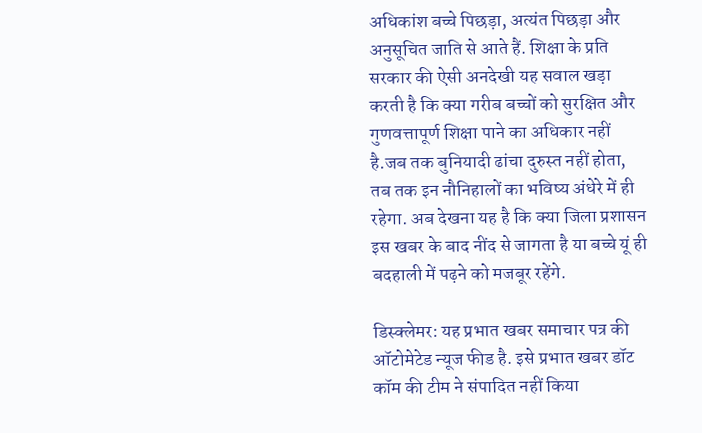अधिकांश बच्चे पिछड़ा, अत्यंत पिछड़ा और अनुसूचित जाति से आते हैं. शिक्षा के प्रति सरकार की ऐसी अनदेखी यह सवाल खड़ा करती है कि क्या गरीब बच्चों को सुरक्षित और गुणवत्तापूर्ण शिक्षा पाने का अधिकार नहीं है.जब तक बुनियादी ढांचा दुरुस्त नहीं होता, तब तक इन नौनिहालों का भविष्य अंधेरे में ही रहेगा. अब देखना यह है कि क्या जिला प्रशासन इस खबर के बाद नींद से जागता है या बच्चे यूं ही बदहाली में पढ़ने को मजबूर रहेंगे.

डिस्क्लेमर: यह प्रभात खबर समाचार पत्र की ऑटोमेटेड न्यूज फीड है. इसे प्रभात खबर डॉट कॉम की टीम ने संपादित नहीं किया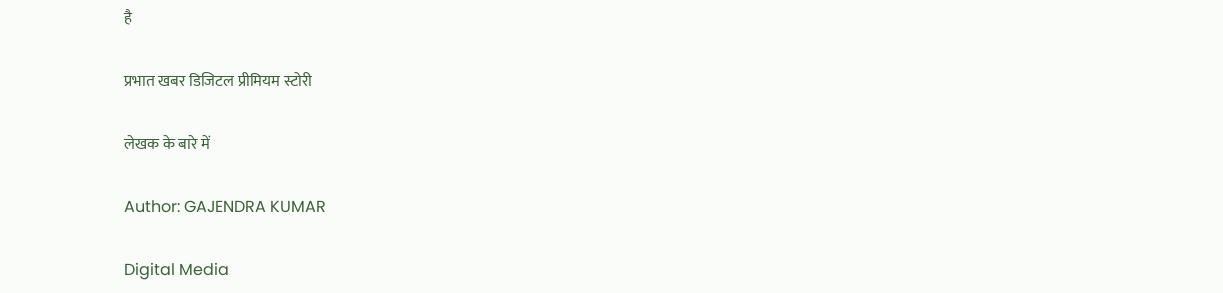है

प्रभात खबर डिजिटल प्रीमियम स्टोरी

लेखक के बारे में

Author: GAJENDRA KUMAR

Digital Media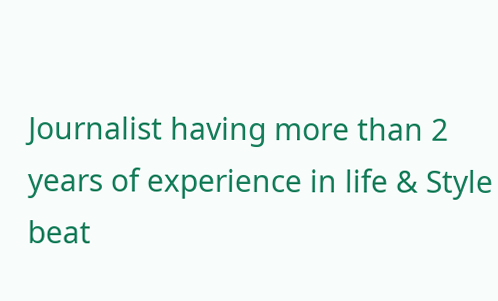Journalist having more than 2 years of experience in life & Style beat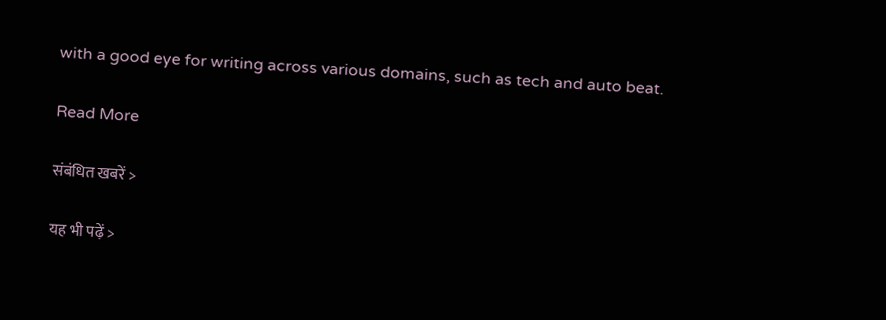with a good eye for writing across various domains, such as tech and auto beat.

Read More

संबंधित खबरें >

यह भी पढ़ें >